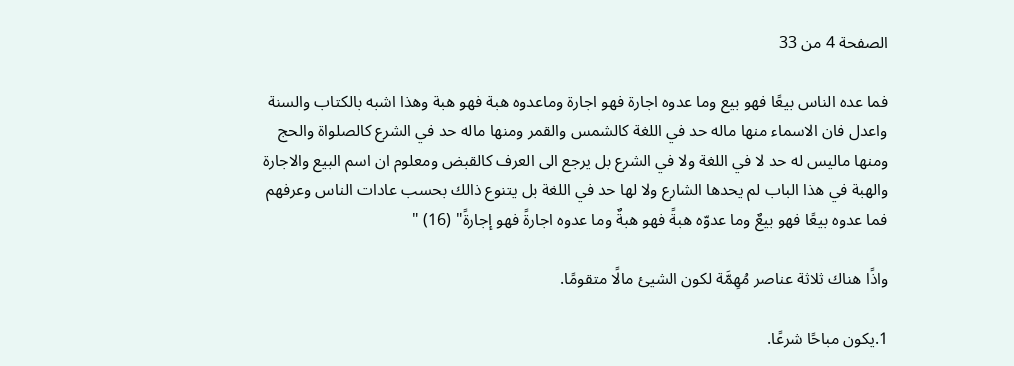الصفحة 4 من 33

فما عده الناس بيعًا فهو بيع وما عدوه اجارة فهو اجارة وماعدوه هبة فهو هبة وهذا اشبه بالكتاب والسنة واعدل فان الاسماء منها ماله حد في اللغة كالشمس والقمر ومنها ماله حد في الشرع كالصلواة والحج ومنها ماليس له حد لا في اللغة ولا في الشرع بل يرجع الى العرف كالقبض ومعلوم ان اسم البيع والاجارة والهبة في هذا الباب لم يحدها الشارع ولا لها حد في اللغة بل يتنوع ذالك بحسب عادات الناس وعرفهم فما عدوه بيعًا فهو بيعٌ وما عدوّه هبةً فهو هبةٌ وما عدوه اجارةً فهو إجارةً" (16) "

واذًا هناك ثلاثة عناصر مُهِمَّة لكون الشيئ مالًا متقومًا.

1.يكون مباحًا شرعًا.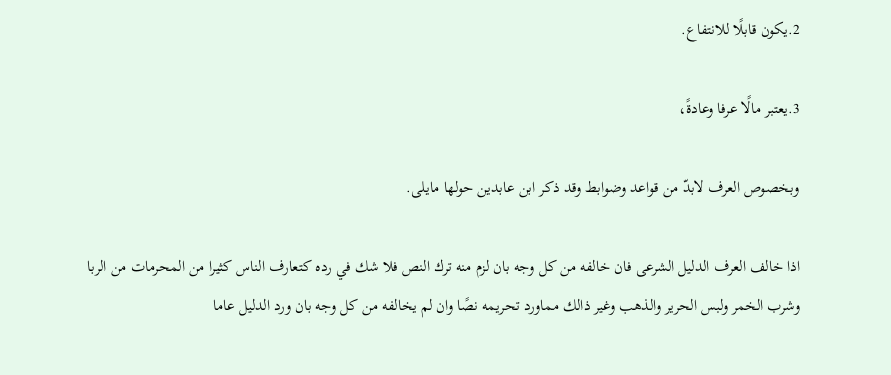2.يكون قابلًا للانتفاع.

3.يعتبر مالًا عرفا وعادةً،

وبخصوص العرف لابدّ من قواعد وضوابط وقد ذكر ابن عابدين حولها مايلى.

اذا خالف العرف الدليل الشرعى فان خالفه من كل وجه بان لزم منه ترك النص فلا شك في رده كتعارف الناس كثيرا من المحرمات من الربا وشرب الخمر ولبس الحرير والذهب وغير ذالك مماورد تحريمه نصًا وان لم يخالفه من كل وجه بان ورد الدليل عاما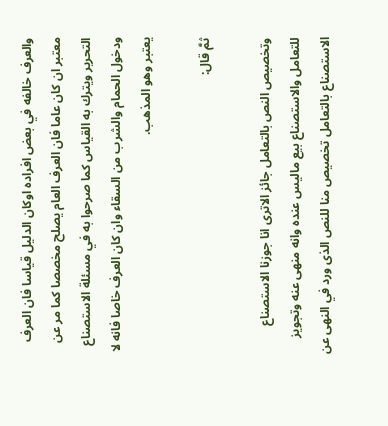والعرف خالفه في بعض افراده اوكان الدليل قياسا فان العرف معتبر ان كان عاما فان العرف العام يصلح مخصصا كما مر عن التحرير ويترك به القياس كما صرحوا به في مسئلة الاستصناع ودخول الحمام والشرب من السقاء وان كان العرف خاصا فانه لا يعتبر وهو المذهب.

ثمَّ قال:

وتخصيص النص بالتعامل جائز الاترى انا جوزنا الاستصناع للتعامل والاستصناع بيع ماليس عنده وانه منهى عنه وتجويز الاستصناع بالتعامل تخصيص منا للنص الذى ورد في النهى عن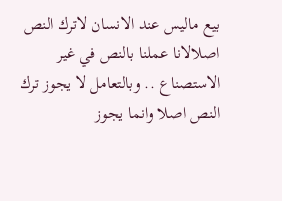بيع ماليس عند الانسان لاترك النص اصلالانا عملنا بالنص في غير الاستصناع .. وبالتعامل لا يجوز ترك النص اصلا وانما يجوز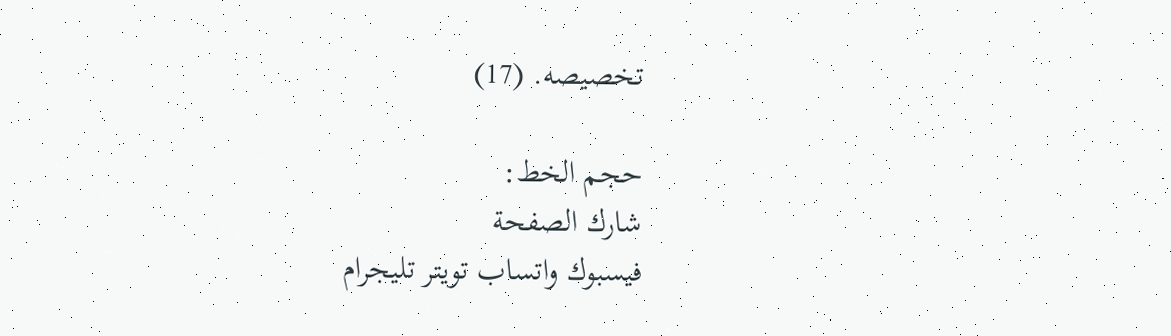تخصيصه. (17)

حجم الخط:
شارك الصفحة
فيسبوك واتساب تويتر تليجرام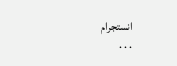انستجرام
. . .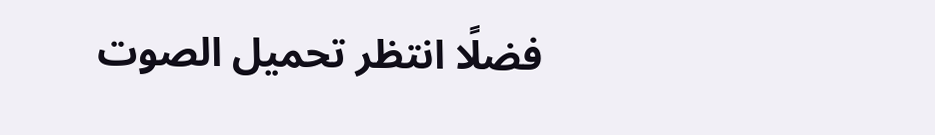فضلًا انتظر تحميل الصوت